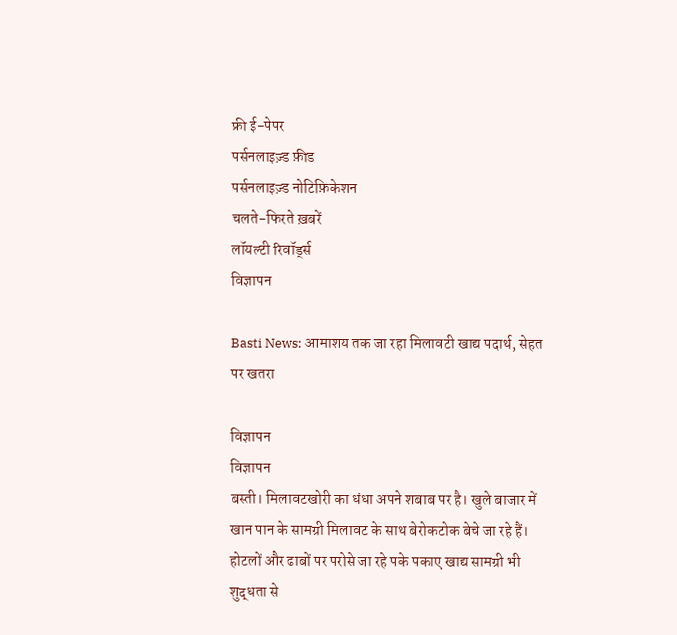फ्री ई-पेपर
पर्सनलाइज़्ड फ़ीड
पर्सनलाइज़्ड नोटिफ़िकेशन
चलते-फिरते ख़बरें
लॉयल्टी रिवॉर्ड्स
विज्ञापन

Basti News: आमाशय तक जा रहा मिलावटी खाद्य पदार्थ, सेहत पर खतरा

विज्ञापन
विज्ञापन
बस्ती। मिलावटखोरी का धंधा अपने शबाब पर है। खुले बाजार में खान पान के सामग्री मिलावट के साथ बेरोकटोक बेचे जा रहे हैं। होटलों और ढाबों पर परोसे जा रहे पके पकाए खाद्य सामग्री भी शुद्धता से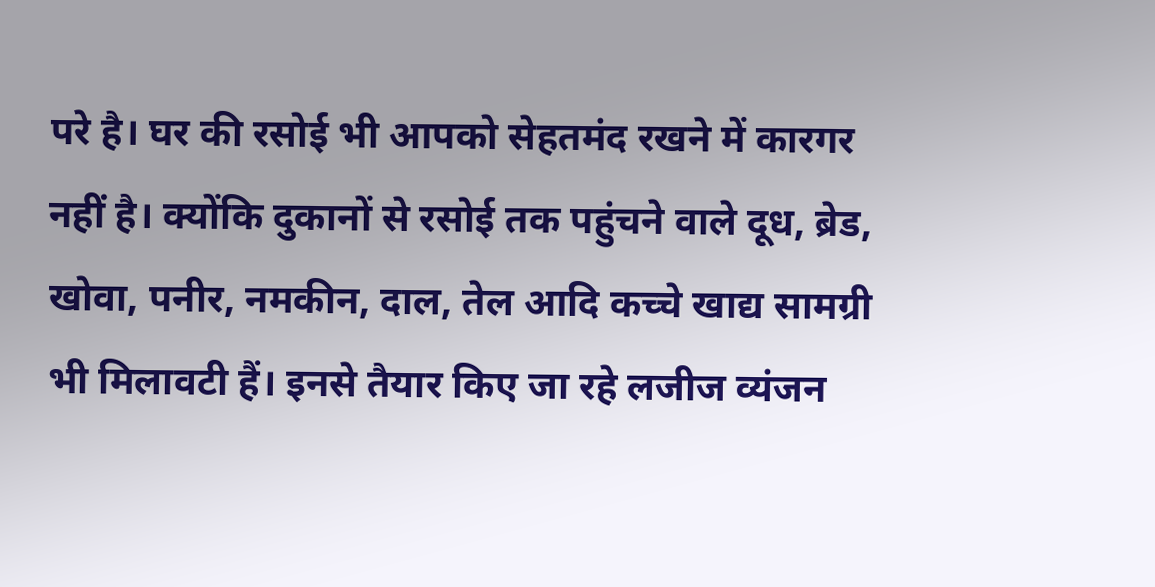परे है। घर की रसोई भी आपको सेहतमंद रखने में कारगर नहीं है। क्योंकि दुकानों से रसोई तक पहुंचने वाले दूध, ब्रेड, खोवा, पनीर, नमकीन, दाल, तेल आदि कच्चे खाद्य सामग्री भी मिलावटी हैं। इनसे तैयार किए जा रहे लजीज व्यंजन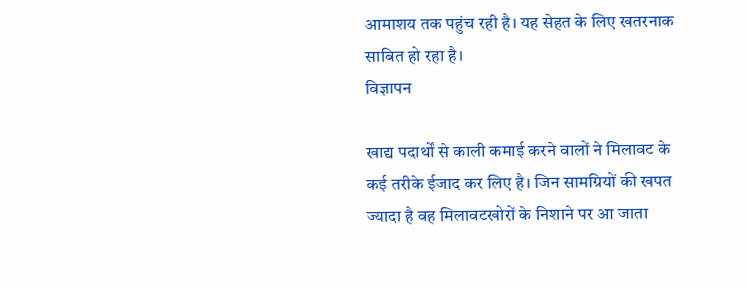आमाशय तक पहुंच रही है। यह सेहत के लिए खतरनाक साबित हो रहा है।
विज्ञापन

खाद्य पदार्थों से काली कमाई करने वालों ने मिलावट के कई तरीके ईजाद कर लिए है। जिन सामग्रियों की खपत ज्यादा है वह मिलावटखोरों के निशाने पर आ जाता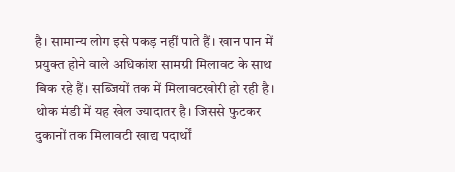है। सामान्य लोग इसे पकड़ नहीं पाते हैं। खान पान में प्रयुक्त होने वाले अधिकांश सामग्री मिलावट के साथ बिक रहे हैं। सब्जियों तक में मिलावटखोरी हो रही है। थोक मंडी में यह खेल ज्यादातर है। जिससे फुटकर दुकानों तक मिलावटी खाद्य पदार्थों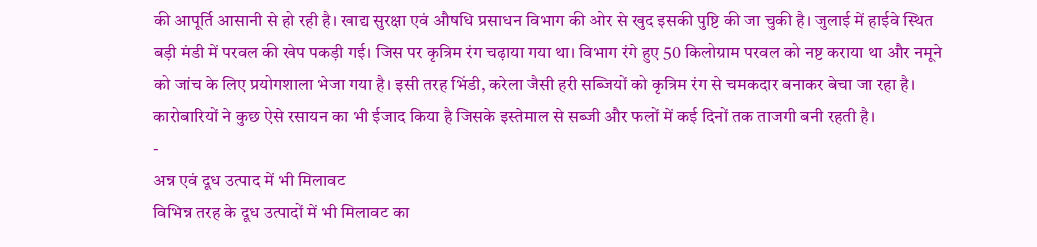की आपूर्ति आसानी से हो रही है। खाद्य सुरक्षा एवं औषधि प्रसाधन विभाग की ओर से खुद इसकी पुष्टि की जा चुकी है। जुलाई में हाईवे स्थित बड़ी मंडी में परवल की खेप पकड़ी गई। जिस पर कृत्रिम रंग चढ़ाया गया था। विभाग रंगे हुए 50 किलोग्राम परवल को नष्ट कराया था और नमूने को जांच के लिए प्रयोगशाला भेजा गया है। इसी तरह भिंडी, करेला जैसी हरी सब्जियों को कृत्रिम रंग से चमकदार बनाकर बेचा जा रहा है।
कारोबारियों ने कुछ ऐसे रसायन का भी ईजाद किया है जिसके इस्तेमाल से सब्जी और फलों में कई दिनों तक ताजगी बनी रहती है।
-
अन्न एवं दूध उत्पाद में भी मिलावट
विभिन्न तरह के दूध उत्पादों में भी मिलावट का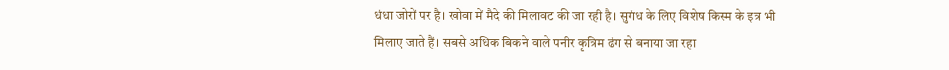धंधा जोरों पर है। खोवा में मैदे की मिलावट की जा रही है। सुगंध के लिए विशेष किस्म के इत्र भी मिलाए जाते हैं। सबसे अधिक बिकने वाले पनीर कृत्रिम ढंग से बनाया जा रहा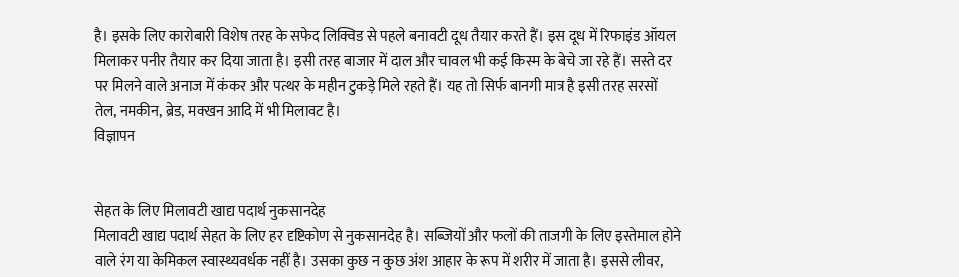है। इसके लिए कारोबारी विशेष तरह के सफेद लिक्विड से पहले बनावटी दूध तैयार करते हैं। इस दूध में रिफाइंड ऑयल मिलाकर पनीर तैयार कर दिया जाता है। इसी तरह बाजार में दाल और चावल भी कई किस्म के बेचे जा रहे हैं। सस्ते दर पर मिलने वाले अनाज में कंकर और पत्थर के महीन टुकड़े मिले रहते हैं। यह तो सिर्फ बानगी मात्र है इसी तरह सरसों तेल, नमकीन, ब्रेड, मक्खन आदि में भी मिलावट है।
विज्ञापन


सेहत के लिए मिलावटी खाद्य पदार्थ नुकसानदेह
मिलावटी खाद्य पदार्थ सेहत के लिए हर दृष्टिकोण से नुकसानदेह है। सब्जियों और फलों की ताजगी के लिए इस्तेमाल होने वाले रंग या केमिकल स्वास्थ्यवर्धक नहीं है। उसका कुछ न कुछ अंश आहार के रूप में शरीर में जाता है। इससे लीवर,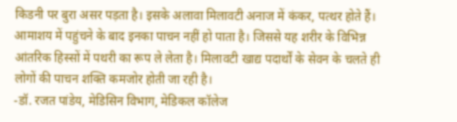किडनी पर बुरा असर पड़ता है। इसके अलावा मिलावटी अनाज में कंकर, पत्थर होते हैं। आमाशय में पहुंचने के बाद इनका पाचन नहीं हो पाता है। जिससे यह शरीर के विभिन्न आंतरिक हिस्सों में पथरी का रूप ले लेता है। मिलावटी खाद्य पदार्थों के सेवन के चलते ही लोगों की पाचन शक्ति कमजोर होती जा रही है।
-डॉ. रजत पांडेय, मेडिसिन विभाग, मेडिकल कॉलेज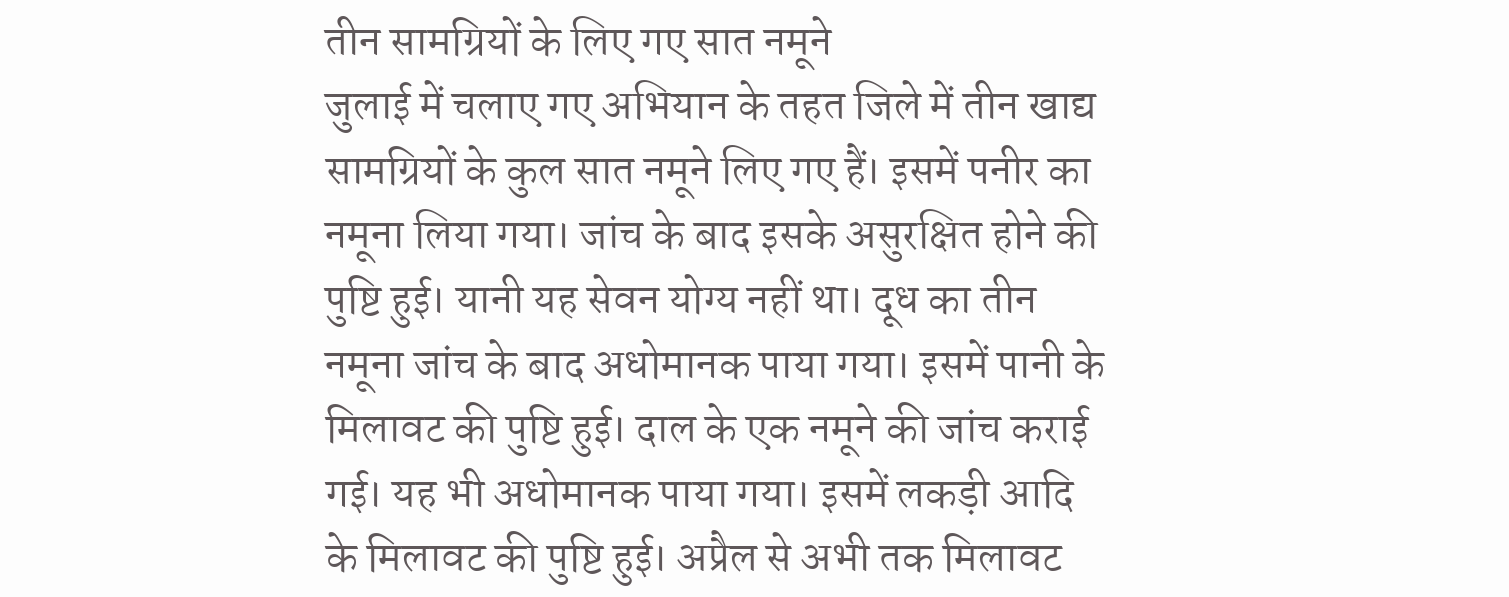तीन सामग्रियों के लिए गए सात नमूने
जुलाई में चलाए गए अभियान के तहत जिले में तीन खाद्य सामग्रियों के कुल सात नमूने लिए गए हैं। इसमें पनीर का नमूना लिया गया। जांच के बाद इसके असुरक्षित होने की पुष्टि हुई। यानी यह सेवन योग्य नहीं था। दूध का तीन नमूना जांच के बाद अधोमानक पाया गया। इसमें पानी के मिलावट की पुष्टि हुई। दाल के एक नमूने की जांच कराई गई। यह भी अधोमानक पाया गया। इसमें लकड़ी आदि के मिलावट की पुष्टि हुई। अप्रैल से अभी तक मिलावट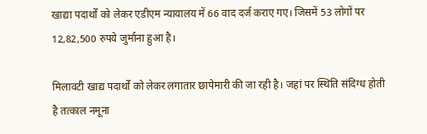खाद्या पदार्थों को लेकर एडीएम न्यायालय में 66 वाद दर्ज कराए गए। जिसमें 53 लोगों पर 12,82,500 रुपये जुर्माना हुआ है।

मिलावटी खाद्य पदार्थों को लेकर लगातार छापेमारी की जा रही है। जहां पर स्थिति संदिग्ध होती है तत्काल नमूना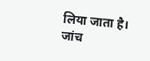लिया जाता है। जांच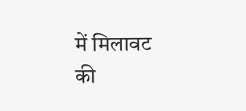में मिलावट की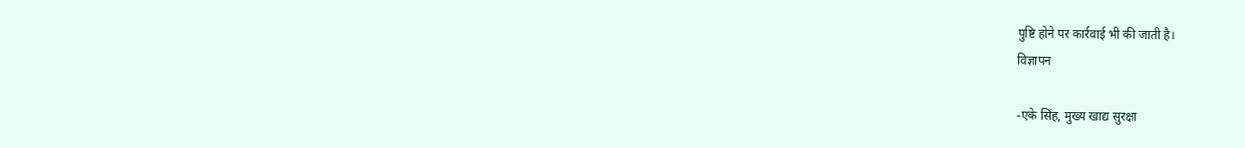पुष्टि होने पर कार्रवाई भी की जाती है।
विज्ञापन

-एके सिंह, मुख्य खाद्य सुरक्षा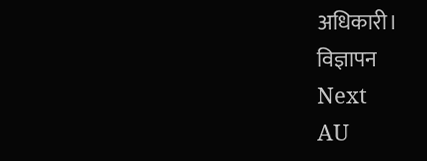अधिकारी।
विज्ञापन
Next
AU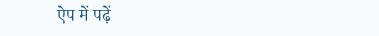ऐप में पढ़ें